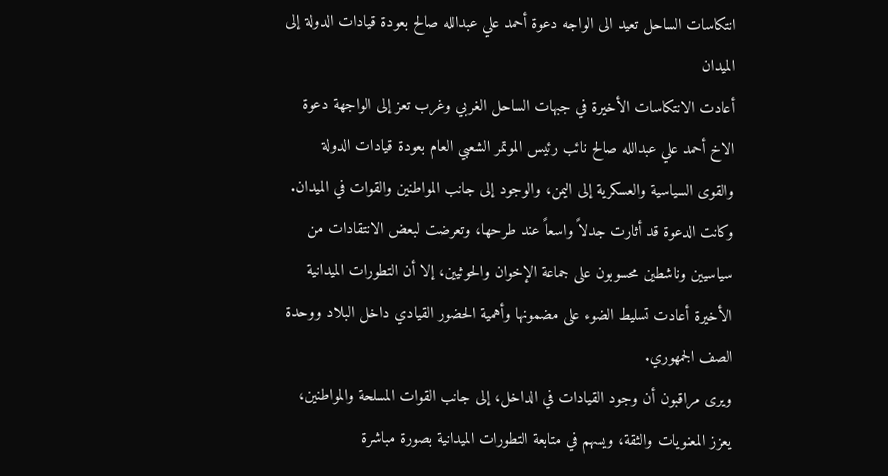انتكاسات الساحل تعيد الى الواجه دعوة أحمد علي عبدالله صالح بعودة قيادات الدولة إلى الميدان
أعادت الانتكاسات الأخيرة في جبهات الساحل الغربي وغرب تعز إلى الواجهة دعوة الاخ أحمد علي عبدالله صالح نائب رئيس الموتمر الشعبي العام بعودة قيادات الدولة والقوى السياسية والعسكرية إلى اليمن، والوجود إلى جانب المواطنين والقوات في الميدان.
وكانت الدعوة قد أثارت جدلاً واسعاً عند طرحها، وتعرضت لبعض الانتقادات من سياسيين وناشطين محسوبون على جماعة الإخوان والحوثيين، إلا أن التطورات الميدانية الأخيرة أعادت تسليط الضوء على مضمونها وأهمية الحضور القيادي داخل البلاد ووحدة الصف الجمهوري.
ويرى مراقبون أن وجود القيادات في الداخل، إلى جانب القوات المسلحة والمواطنين، يعزز المعنويات والثقة، ويسهم في متابعة التطورات الميدانية بصورة مباشرة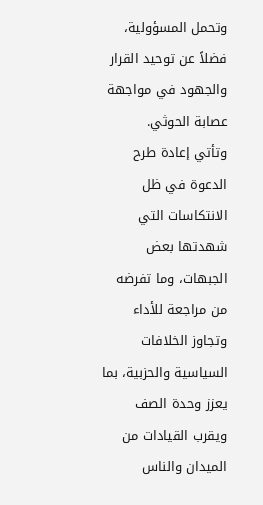وتحمل المسؤولية، فضلاً عن توحيد القرار والجهود في مواجهة عصابة الحوثي.
وتأتي إعادة طرح الدعوة في ظل الانتكاسات التي شهدتها بعض الجبهات، وما تفرضه من مراجعة للأداء وتجاوز الخلافات السياسية والحزبية، بما يعزز وحدة الصف ويقرب القيادات من الميدان والناس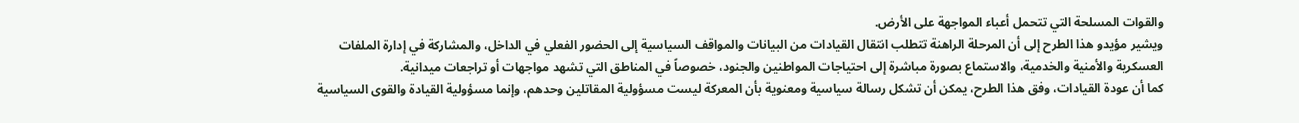والقوات المسلحة التي تتحمل أعباء المواجهة على الأرض.
ويشير مؤيدو هذا الطرح إلى أن المرحلة الراهنة تتطلب انتقال القيادات من البيانات والمواقف السياسية إلى الحضور الفعلي في الداخل، والمشاركة في إدارة الملفات العسكرية والأمنية والخدمية، والاستماع بصورة مباشرة إلى احتياجات المواطنين والجنود، خصوصاً في المناطق التي تشهد مواجهات أو تراجعات ميدانية.
كما أن عودة القيادات، وفق هذا الطرح، يمكن أن تشكل رسالة سياسية ومعنوية بأن المعركة ليست مسؤولية المقاتلين وحدهم، وإنما مسؤولية القيادة والقوى السياسية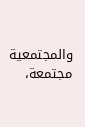والمجتمعية مجتمعة،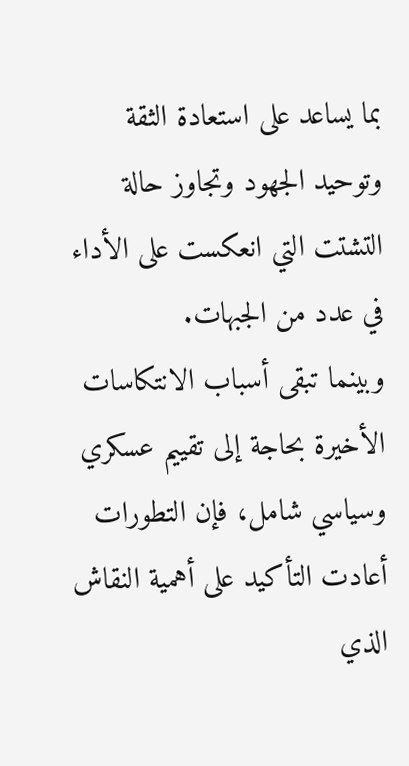بما يساعد على استعادة الثقة وتوحيد الجهود وتجاوز حالة التشتت التي انعكست على الأداء في عدد من الجبهات.
وبينما تبقى أسباب الانتكاسات الأخيرة بحاجة إلى تقييم عسكري وسياسي شامل، فإن التطورات أعادت التأكيد على أهمية النقاش الذي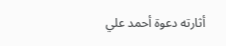أثارته دعوة أحمد علي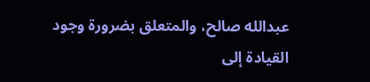عبدالله صالح، والمتعلق بضرورة وجود القيادة إلى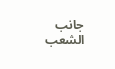جانب الشعب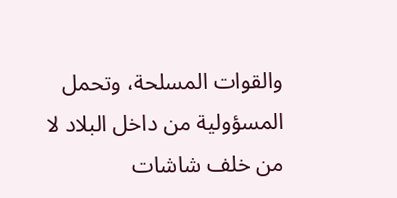والقوات المسلحة، وتحمل المسؤولية من داخل البلاد لا من خلف شاشات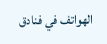الهواتف في فنادق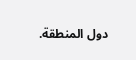دول المنطقة.